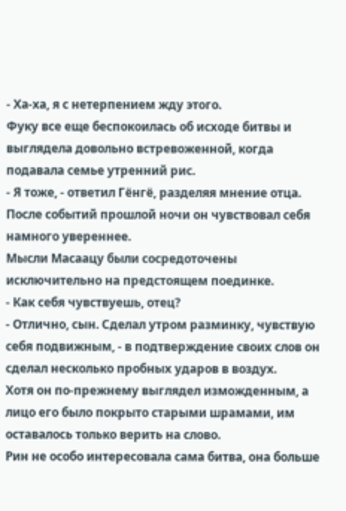- Ха-ха, я с нетерпением жду этого.
Фуку все еще беспокоилась об исходе битвы и выглядела довольно встревоженной, когда подавала семье утренний рис.
- Я тоже, - ответил Гёнгё, разделяя мнение отца. После событий прошлой ночи он чувствовал себя намного увереннее.
Мысли Масаацу были сосредоточены исключительно на предстоящем поединке.
- Как себя чувствуешь, отец?
- Отлично, сын. Сделал утром разминку, чувствую себя подвижным, - в подтверждение своих слов он сделал несколько пробных ударов в воздух.
Хотя он по-прежнему выглядел изможденным, а лицо его было покрыто старыми шрамами, им оставалось только верить на слово.
Рин не особо интересовала сама битва, она больше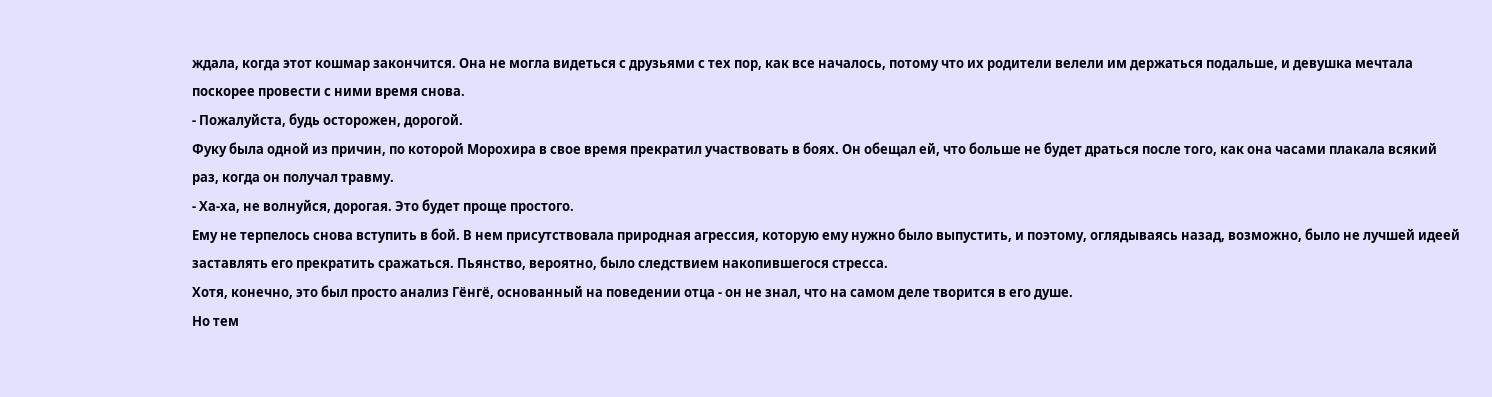ждала, когда этот кошмар закончится. Она не могла видеться с друзьями с тех пор, как все началось, потому что их родители велели им держаться подальше, и девушка мечтала поскорее провести с ними время снова.
- Пожалуйста, будь осторожен, дорогой.
Фуку была одной из причин, по которой Морохира в свое время прекратил участвовать в боях. Он обещал ей, что больше не будет драться после того, как она часами плакала всякий раз, когда он получал травму.
- Ха-ха, не волнуйся, дорогая. Это будет проще простого.
Ему не терпелось снова вступить в бой. В нем присутствовала природная агрессия, которую ему нужно было выпустить, и поэтому, оглядываясь назад, возможно, было не лучшей идеей заставлять его прекратить сражаться. Пьянство, вероятно, было следствием накопившегося стресса.
Хотя, конечно, это был просто анализ Гёнгё, основанный на поведении отца - он не знал, что на самом деле творится в его душе.
Но тем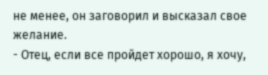не менее, он заговорил и высказал свое желание.
- Отец, если все пройдет хорошо, я хочу,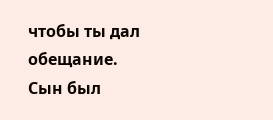чтобы ты дал обещание.
Сын был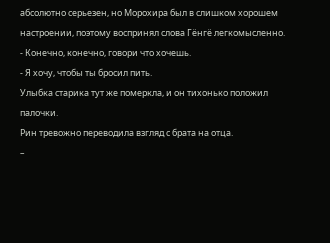абсолютно серьезен, но Морохира был в слишком хорошем настроении, поэтому воспринял слова Гёнгё легкомысленно.
- Конечно, конечно, говори что хочешь.
- Я хочу, чтобы ты бросил пить.
Улыбка старика тут же померкла, и он тихонько положил палочки.
Рин тревожно переводила взгляд с брата на отца.
–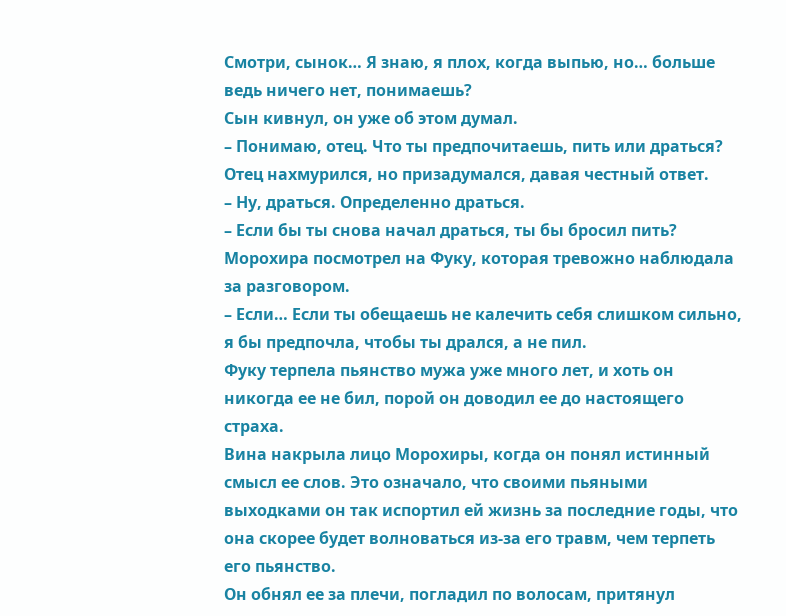Смотри, сынок… Я знаю, я плох, когда выпью, но… больше ведь ничего нет, понимаешь?
Сын кивнул, он уже об этом думал.
– Понимаю, отец. Что ты предпочитаешь, пить или драться?
Отец нахмурился, но призадумался, давая честный ответ.
– Ну, драться. Определенно драться.
– Если бы ты снова начал драться, ты бы бросил пить?
Морохира посмотрел на Фуку, которая тревожно наблюдала за разговором.
– Если… Если ты обещаешь не калечить себя слишком сильно, я бы предпочла, чтобы ты дрался, а не пил.
Фуку терпела пьянство мужа уже много лет, и хоть он никогда ее не бил, порой он доводил ее до настоящего страха.
Вина накрыла лицо Морохиры, когда он понял истинный смысл ее слов. Это означало, что своими пьяными выходками он так испортил ей жизнь за последние годы, что она скорее будет волноваться из-за его травм, чем терпеть его пьянство.
Он обнял ее за плечи, погладил по волосам, притянул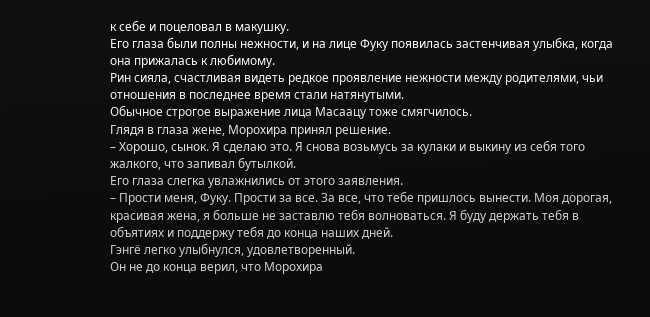к себе и поцеловал в макушку.
Его глаза были полны нежности, и на лице Фуку появилась застенчивая улыбка, когда она прижалась к любимому.
Рин сияла, счастливая видеть редкое проявление нежности между родителями, чьи отношения в последнее время стали натянутыми.
Обычное строгое выражение лица Масаацу тоже смягчилось.
Глядя в глаза жене, Морохира принял решение.
– Хорошо, сынок. Я сделаю это. Я снова возьмусь за кулаки и выкину из себя того жалкого, что запивал бутылкой.
Его глаза слегка увлажнились от этого заявления.
– Прости меня, Фуку. Прости за все. За все, что тебе пришлось вынести. Моя дорогая, красивая жена, я больше не заставлю тебя волноваться. Я буду держать тебя в объятиях и поддержу тебя до конца наших дней.
Гэнгё легко улыбнулся, удовлетворенный.
Он не до конца верил, что Морохира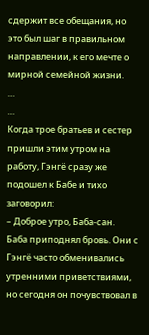сдержит все обещания, но это был шаг в правильном направлении, к его мечте о мирной семейной жизни.
…
…
Когда трое братьев и сестер пришли этим утром на работу, Гэнгё сразу же подошел к Бабе и тихо заговорил:
– Доброе утро, Баба-сан.
Баба приподнял бровь. Они с Гэнгё часто обменивались утренними приветствиями, но сегодня он почувствовал в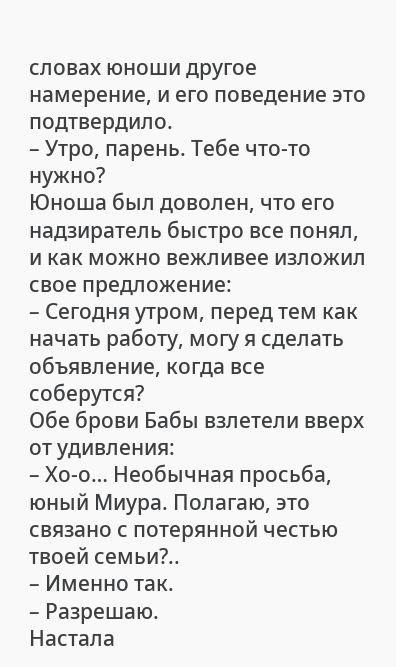словах юноши другое намерение, и его поведение это подтвердило.
– Утро, парень. Тебе что-то нужно?
Юноша был доволен, что его надзиратель быстро все понял, и как можно вежливее изложил свое предложение:
– Сегодня утром, перед тем как начать работу, могу я сделать объявление, когда все соберутся?
Обе брови Бабы взлетели вверх от удивления:
– Хо-о… Необычная просьба, юный Миура. Полагаю, это связано с потерянной честью твоей семьи?..
– Именно так.
– Разрешаю.
Настала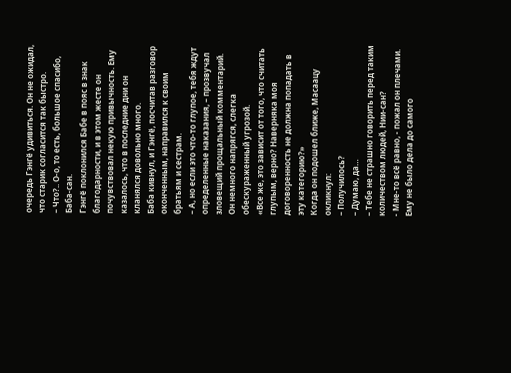очередь Гэнгё удивиться. Он не ожидал, что старик согласится так быстро.
– Что?.. О-о, то есть, большое спасибо, Баба-сан.
Гэнгё поклонился Бабе в пояс в знак благодарности, и в этом жесте он почувствовал некую привычность. Ему казалось, что в последние дни он кланялся довольно много.
Баба кивнул, и Гэнгё, посчитав разговор оконченным, направился к своим братьям и сестрам.
– А, но если это что-то глупое, тебя ждут определенные наказания, – прозвучал зловещий прощальный комментарий.
Он немного напрягся, слегка обескураженный угрозой.
«Все же, это зависит от того, что считать глупым, верно? Наверняка моя договоренность не должна попадать в эту категорию?»
Когда он подошел ближе, Масаацу окликнул:
– Получилось?
– Думаю, да…
– Тебе не страшно говорить перед таким количеством людей, Нии-сан?
- Мне-то всё равно, - пожал он плечами.
Ему не было дела до самого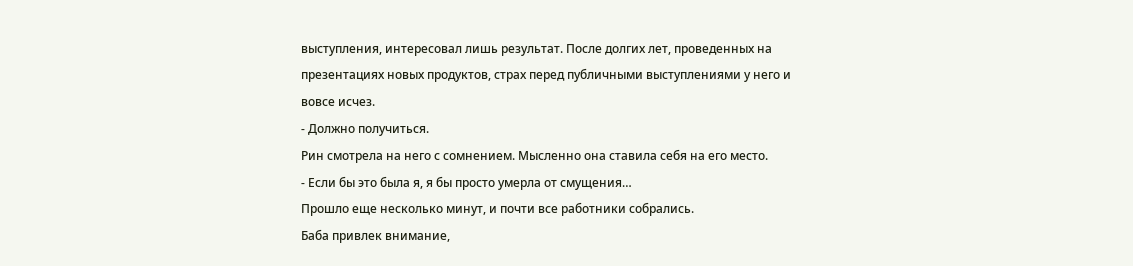выступления, интересовал лишь результат. После долгих лет, проведенных на презентациях новых продуктов, страх перед публичными выступлениями у него и вовсе исчез.
- Должно получиться.
Рин смотрела на него с сомнением. Мысленно она ставила себя на его место.
- Если бы это была я, я бы просто умерла от смущения…
Прошло еще несколько минут, и почти все работники собрались.
Баба привлек внимание,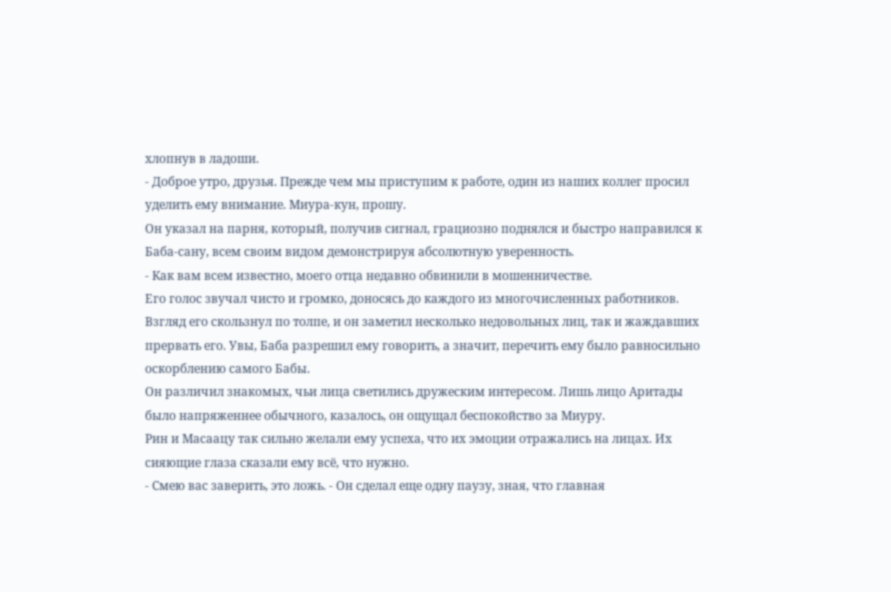хлопнув в ладоши.
- Доброе утро, друзья. Прежде чем мы приступим к работе, один из наших коллег просил уделить ему внимание. Миура-кун, прошу.
Он указал на парня, который, получив сигнал, грациозно поднялся и быстро направился к Баба-сану, всем своим видом демонстрируя абсолютную уверенность.
- Как вам всем известно, моего отца недавно обвинили в мошенничестве.
Его голос звучал чисто и громко, доносясь до каждого из многочисленных работников.
Взгляд его скользнул по толпе, и он заметил несколько недовольных лиц, так и жаждавших прервать его. Увы, Баба разрешил ему говорить, а значит, перечить ему было равносильно оскорблению самого Бабы.
Он различил знакомых, чьи лица светились дружеским интересом. Лишь лицо Аритады было напряженнее обычного, казалось, он ощущал беспокойство за Миуру.
Рин и Масаацу так сильно желали ему успеха, что их эмоции отражались на лицах. Их сияющие глаза сказали ему всё, что нужно.
- Смею вас заверить, это ложь. - Он сделал еще одну паузу, зная, что главная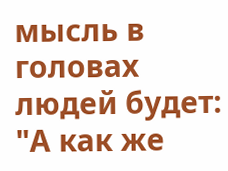мысль в головах людей будет: "А как же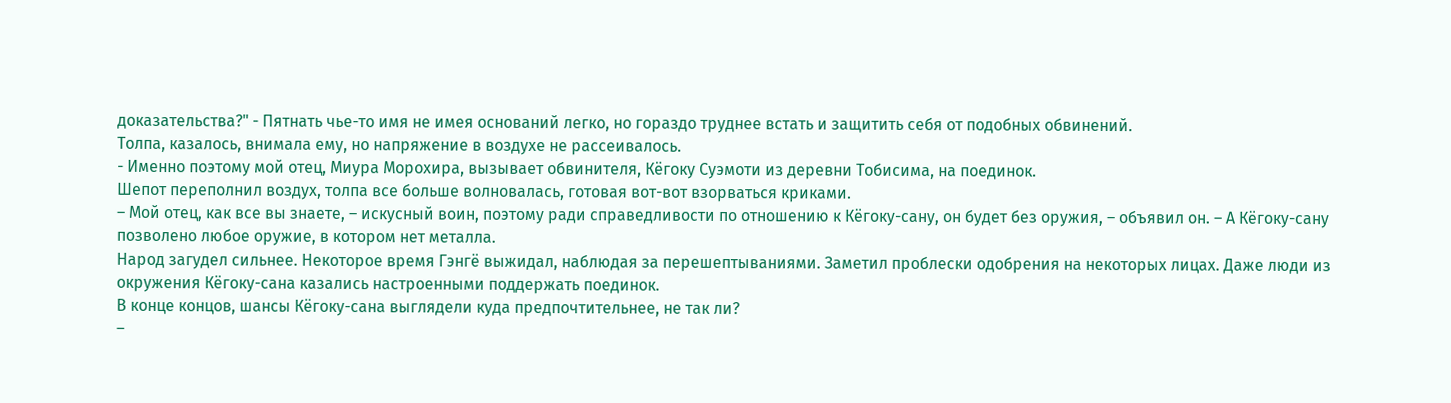доказательства?" - Пятнать чье-то имя не имея оснований легко, но гораздо труднее встать и защитить себя от подобных обвинений.
Толпа, казалось, внимала ему, но напряжение в воздухе не рассеивалось.
- Именно поэтому мой отец, Миура Морохира, вызывает обвинителя, Кёгоку Суэмоти из деревни Тобисима, на поединок.
Шепот переполнил воздух, толпа все больше волновалась, готовая вот-вот взорваться криками.
– Мой отец, как все вы знаете, – искусный воин, поэтому ради справедливости по отношению к Кёгоку-сану, он будет без оружия, – объявил он. – А Кёгоку-сану позволено любое оружие, в котором нет металла.
Народ загудел сильнее. Некоторое время Гэнгё выжидал, наблюдая за перешептываниями. Заметил проблески одобрения на некоторых лицах. Даже люди из окружения Кёгоку-сана казались настроенными поддержать поединок.
В конце концов, шансы Кёгоку-сана выглядели куда предпочтительнее, не так ли?
–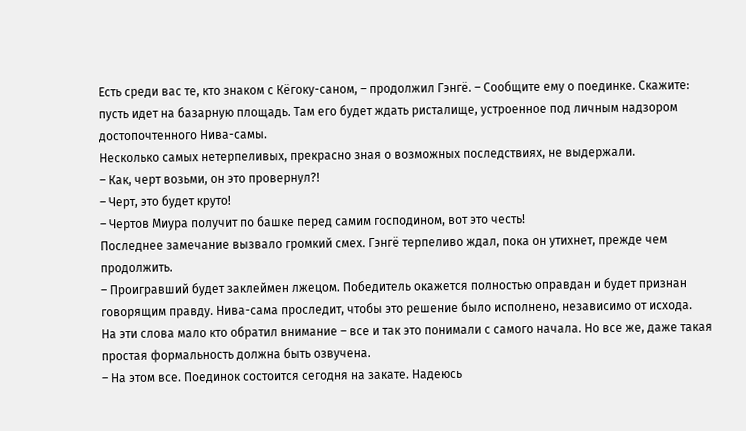Есть среди вас те, кто знаком с Кёгоку-саном, – продолжил Гэнгё. – Сообщите ему о поединке. Скажите: пусть идет на базарную площадь. Там его будет ждать ристалище, устроенное под личным надзором достопочтенного Нива-самы.
Несколько самых нетерпеливых, прекрасно зная о возможных последствиях, не выдержали.
– Как, черт возьми, он это провернул?!
– Черт, это будет круто!
– Чертов Миура получит по башке перед самим господином, вот это честь!
Последнее замечание вызвало громкий смех. Гэнгё терпеливо ждал, пока он утихнет, прежде чем продолжить.
– Проигравший будет заклеймен лжецом. Победитель окажется полностью оправдан и будет признан говорящим правду. Нива-сама проследит, чтобы это решение было исполнено, независимо от исхода.
На эти слова мало кто обратил внимание – все и так это понимали с самого начала. Но все же, даже такая простая формальность должна быть озвучена.
– На этом все. Поединок состоится сегодня на закате. Надеюсь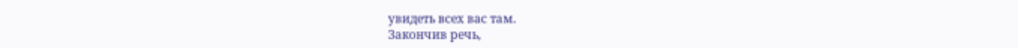увидеть всех вас там.
Закончив речь,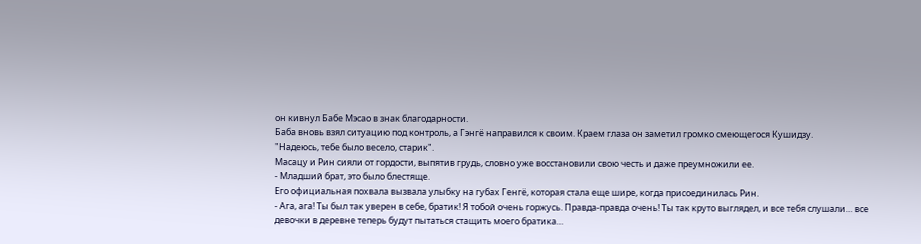он кивнул Бабе Мэсао в знак благодарности.
Баба вновь взял ситуацию под контроль, а Гэнгё направился к своим. Краем глаза он заметил громко смеющегося Кушидзу.
"Надеюсь, тебе было весело, старик".
Масацу и Рин сияли от гордости, выпятив грудь, словно уже восстановили свою честь и даже преумножили ее.
- Младший брат, это было блестяще.
Его официальная похвала вызвала улыбку на губах Генгё, которая стала еще шире, когда присоединилась Рин.
- Ага, ага! Ты был так уверен в себе, братик! Я тобой очень горжусь. Правда-правда очень! Ты так круто выглядел, и все тебя слушали… все девочки в деревне теперь будут пытаться стащить моего братика…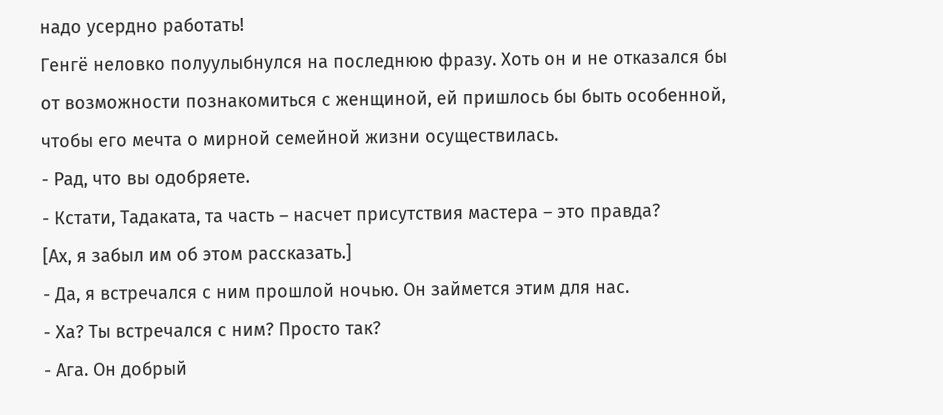надо усердно работать!
Генгё неловко полуулыбнулся на последнюю фразу. Хоть он и не отказался бы от возможности познакомиться с женщиной, ей пришлось бы быть особенной, чтобы его мечта о мирной семейной жизни осуществилась.
- Рад, что вы одобряете.
- Кстати, Тадаката, та часть – насчет присутствия мастера – это правда?
[Ах, я забыл им об этом рассказать.]
- Да, я встречался с ним прошлой ночью. Он займется этим для нас.
- Ха? Ты встречался с ним? Просто так?
- Ага. Он добрый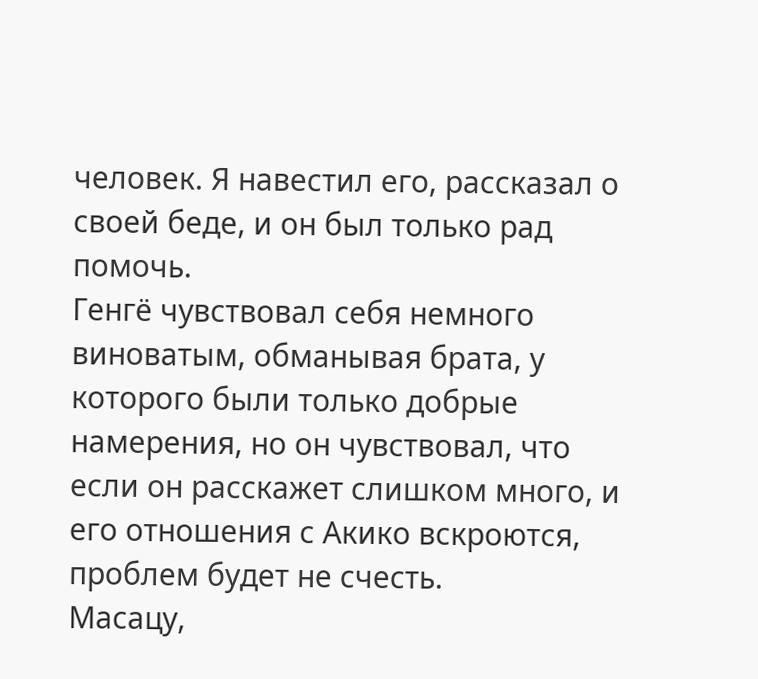человек. Я навестил его, рассказал о своей беде, и он был только рад помочь.
Генгё чувствовал себя немного виноватым, обманывая брата, у которого были только добрые намерения, но он чувствовал, что если он расскажет слишком много, и его отношения с Акико вскроются, проблем будет не счесть.
Масацу,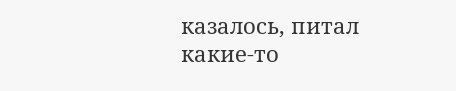казалось, питал какие-то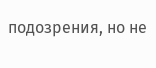подозрения, но не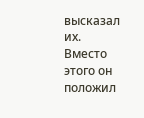высказал их. Вместо этого он положил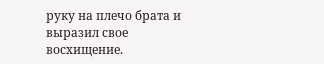руку на плечо брата и выразил свое восхищение.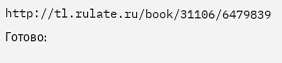http://tl.rulate.ru/book/31106/6479839
Готово: